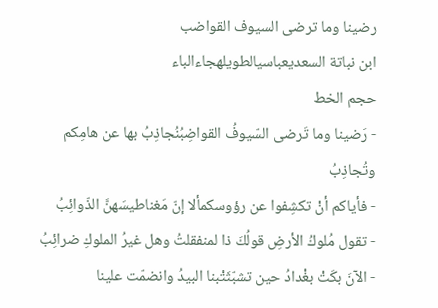رضينا وما ترضى السيوف القواضب
ابن نباتة السعديعباسيالطويلهجاءالباء
حجم الخط
- رَضينا وما تَرضى السّيوفُ القواضِبُنُجاذِبُ بها عن هامِكم وتُجاذِبُ
- فأياكم أنْ تكشِفوا عن رؤوسكمألا إنّ مَغناطيسَهنَّ الذّوائِبُ
- تقول مُلوكُ الأرضِ قولُكَ ذا لمنفقلتُ وهل غيرُ الملوكِ ضرائِبُ
- الآنَ بكَتْ بغْدادُ حين تشبّثَتْبنا البيدُ وانضمّت علينا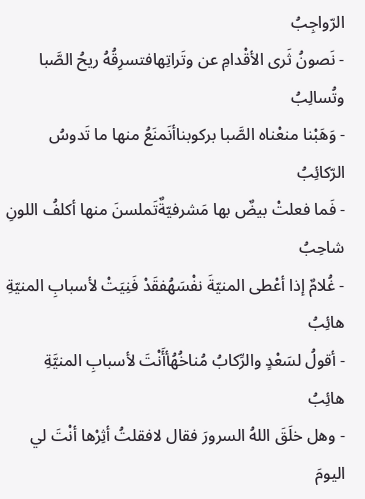الرّواجِبُ
- نَصونُ ثَرى الأقْدامِ عن وتَراتِهافتسرِقُهُ ريحُ الصَّبا وتُسالِبُ
- وَهَبْنا منعْناه الصَّبا بركوبناأنَمنَعُ منها ما تَدوسُ الرّكائِبُ
- فَما فعلتْ بيضٌ بها مَشرفيّةٌتَملسنَ منها أكلفُ اللونِ شاحِبُ
- غُلامٌ إذا أعْطى المنيّةَ نفْسَهُفقَدْ فَنِيَتْ لأسبابِ المنيّةِ هائِبُ
- أقولُ لسَعْدٍ والرِّكابُ مُناخُهُأأَنْتَ لأسبابِ المنيَّةِ هائِبُ
- وهل خلَقَ اللهُ السرورَ فقال لافقلتُ أثِرْها أنْتَ لي اليومَ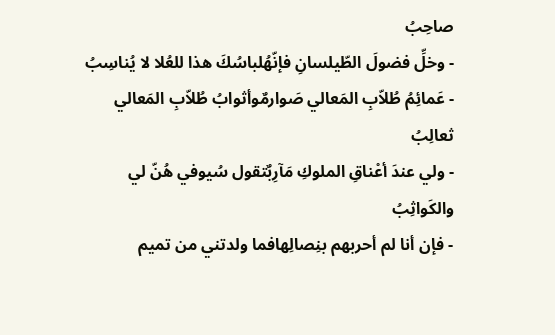صاحِبُ
- وخلِّ فضولَ الطّيلسانِ فإنّهُلباسُكَ هذا للعُلا لا يُناسِبُ
- عَمائِمُ طُلاّبِ المَعالي صَوارمٌوأثوابُ طُلاّبِ المَعالي ثعالِبُ
- ولي عندَ أعْناقِ الملوكِ مَآرِبٌتقول سُيوفي هُنّ لي والكَواثِبُ
- فإن أنا لم أحربهم بنِصالِهافما ولدتني من تميم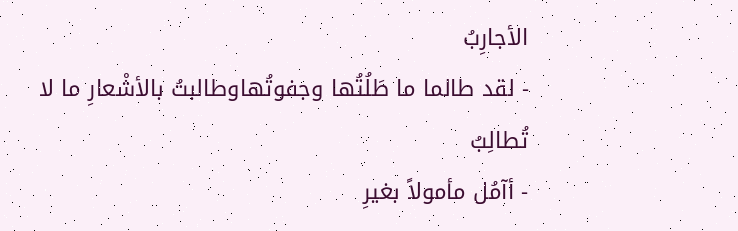الأجارِبُ
- لقد طالما ما طَلُتُها وجفوتُهاوطالبتُ بالأشْعارِ ما لا تُطالِبُ
- أآمُل مأمولاً بغيرِ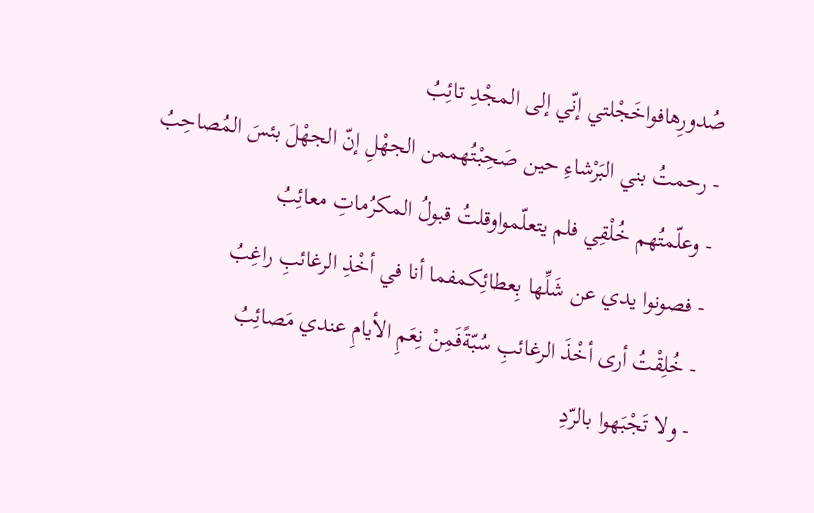صُدورِهافواخَجْلتي إنّي إلى المجْدِ تائِبُ
- رحمتُ بني البَرْشاءِ حين صَحِبْتُهممن الجهْلِ إنّ الجهْلَ بئسَ المُصاحِبُ
- وعلّمتُهم خُلْقِي فلم يتعلّمواوقلتُ قبولُ المكرُماتِ معائِبُ
- فصونوا يدي عن شَلِّها بِعطائِكمفما أنا في أخْذِ الرغائبِ راغِبُ
- خُلِقْتُ أرى أخْذَ الرغائبِ سُبّةًفَمِنْ نِعَمِ الأيامِ عندي مَصائِبُ
- ولا تَجْبَهوا بالرّدِ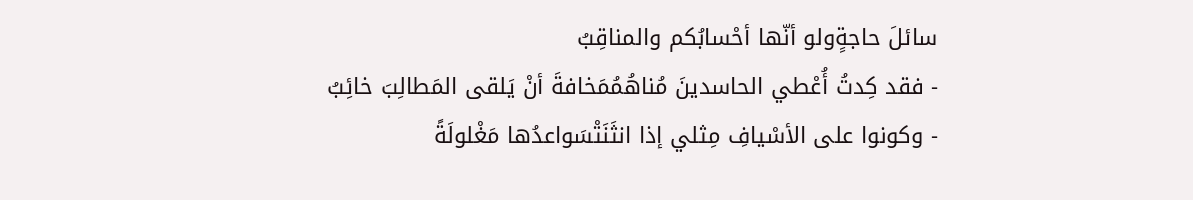سائلَ حاجةٍولو أنّها أحْسابُكم والمناقِبُ
- فقد كِدتُ أُعْطي الحاسدينَ مُناهُمُمَخافةَ أنْ يَلقى المَطالِبَ خائِبُ
- وكونوا على الأسْيافِ مِثلي إذا انثَنَتْسَواعدُها مَغْلولَةً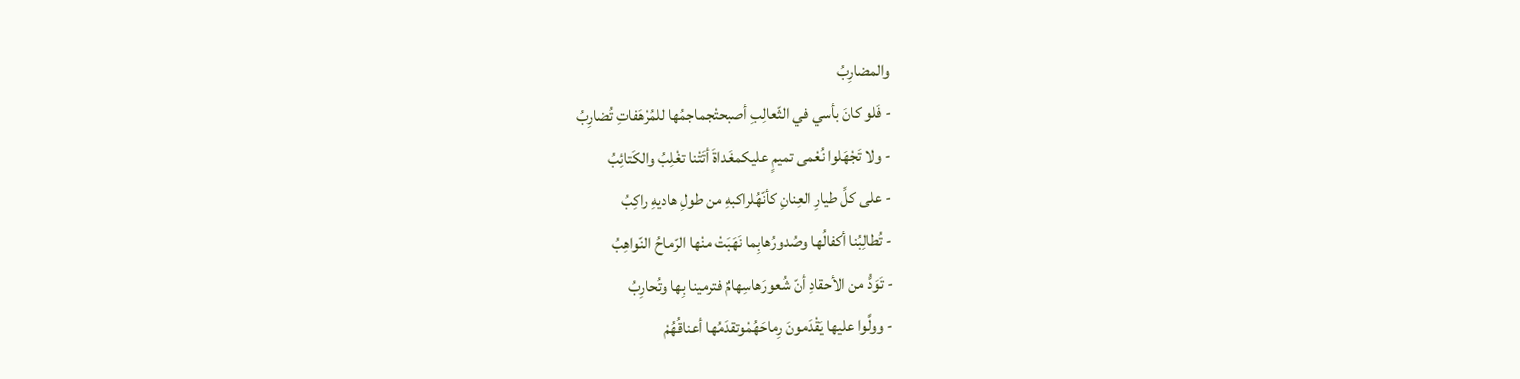والمضارِبُ
- فَلو كانَ بأسي في الثّعالِبِ أصبحتْجماجمُها للمُرْهَفاتِ تُضارِبُ
- ولا تَجْهَلوا نُعْمى تميمٍ عليكمغَداةَ أتَتْنا تغْلِبُ والكَتائِبُ
- على كلِّ طيارِ العِنانِ كأنّهُلراكبهِ من طولِ هاديهِ راكِبُ
- تُطالِبُنا أكفالُها وصُدورُهابِما نَهَبَتْ منْها الرّماحُ النّواهِبُ
- تَوَدُّ من الأحقادِ أنّ شُعورَهاسِهامٌ فترمينا بِها وتُحارِبُ
- وولَّوا عليها يَقْدَمونَ رِماحَهُمْوتقدَمُها أعناقُهُمْ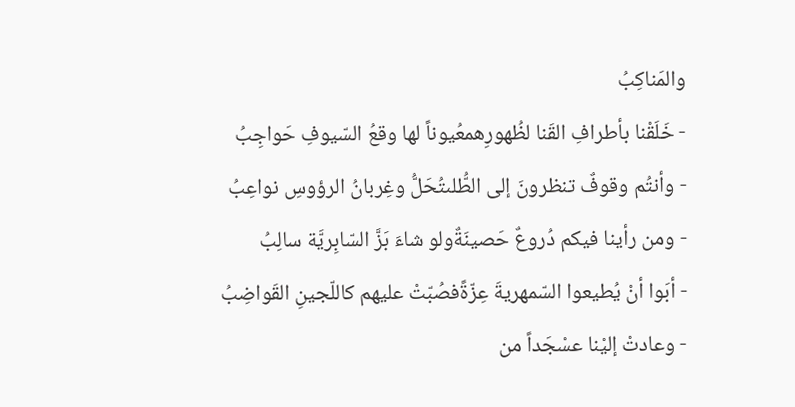والمَناكِبُ
- خَلَقْنا بأطرافِ القَنا لظُهورِهمعُيوناً لها وقعُ السّيوفِ حَواجِبُ
- وأنتُم وقوفٌ تنظرونَ إلى الطُّلىتُحَلُّ وغِربانُ الرؤوسِ نواعِبُ
- ومن رأينا فيكم دُروعٌ حَصينَةٌولو شاءَ بَزَّ السّابِريَّة سالِبُ
- أبَوا أنْ يُطيعوا السّمهريةَ عِزّةًفصُبّتْ عليهم كاللّجينِ القَواضِبُ
- وعادتْ إليْنا عسْجَداً من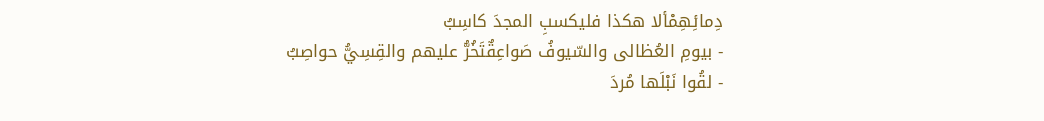دِمائِهِمْألا هكذا فليكسبِ المجدَ كاسِبُ
- بيومِ العُظالى والسّيوفُ صَواعِقٌتَخُرُّ عليهم والقِسِيُّ حواصِبُ
- لقُوا نَبْلَها مُردَ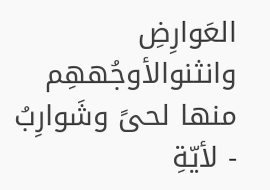العَوارِضِ وانثنوالأوجُههِم منها لحىً وشَوارِبُ
- لأيّةِ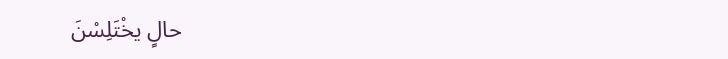حالٍ يخْتَلِسْنَ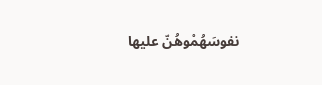نفوسَهُمْوهُنّ عليها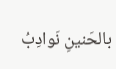بالحَنينِ نَوادِبُ